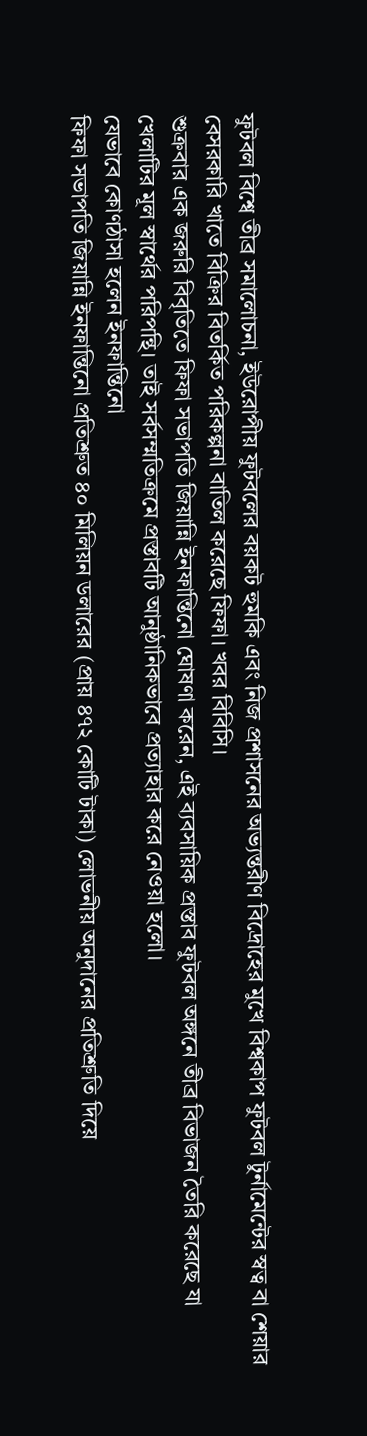ফুটবল বিশ্বে তীব্র সমালোচনা, ইউরোপীয় ফুটবলের বয়কট হুমকি এবং নিজ প্রশাসনের অভ্যন্তরীণ বিদ্রোহের মুখে বিশ্বকাপ ফুটবল টুর্নামেন্টের স্বত্ব বা শেয়ার বেসরকারি খাতে বিক্রির বিতর্কিত পরিকল্পনা বাতিল করেছে ফিফা। খবর বিবিসি।
শুক্রবার এক জরুরি বিবৃতিতে ফিফা সভাপতি জিয়ান্নি ইনফান্তিনো ঘোষণা করেন, এই ব্যবসায়িক প্রস্তাব ফুটবল অঙ্গনে তীব্র বিভাজন তৈরি করেছে যা খেলাটির মূল স্বার্থের পরিপন্থি। তাই সর্বসম্মতিক্রমে প্রস্তাবটি আনুষ্ঠানিকভাবে প্রত্যাহার করে নেওয়া হলো।
যেভাবে কোণঠাসা হলেন ইনফান্তিনো
ফিফা সভাপতি জিয়ান্নি ইনফান্তিনো প্রতিশ্রুত ৪০ মিলিয়ন ডলারের (প্রায় ৪৭২ কোটি টাকা) লোভনীয় অনুদানের প্রতিশ্রুতি দিয়ে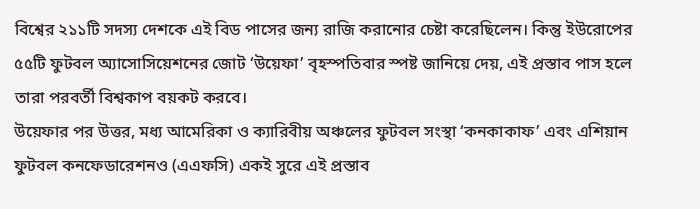বিশ্বের ২১১টি সদস্য দেশকে এই বিড পাসের জন্য রাজি করানোর চেষ্টা করেছিলেন। কিন্তু ইউরোপের ৫৫টি ফুটবল অ্যাসোসিয়েশনের জোট ‘উয়েফা’ বৃহস্পতিবার স্পষ্ট জানিয়ে দেয়, এই প্রস্তাব পাস হলে তারা পরবর্তী বিশ্বকাপ বয়কট করবে।
উয়েফার পর উত্তর, মধ্য আমেরিকা ও ক্যারিবীয় অঞ্চলের ফুটবল সংস্থা ‘কনকাকাফ’ এবং এশিয়ান ফুটবল কনফেডারেশনও (এএফসি) একই সুরে এই প্রস্তাব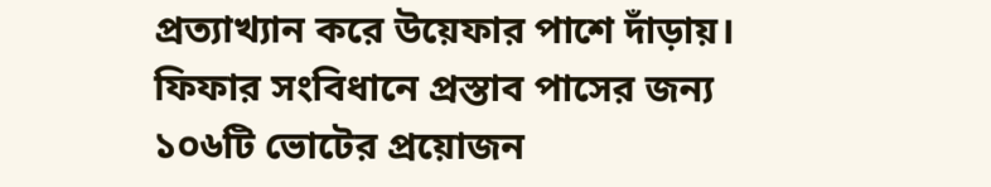প্রত্যাখ্যান করে উয়েফার পাশে দাঁড়ায়। ফিফার সংবিধানে প্রস্তাব পাসের জন্য ১০৬টি ভোটের প্রয়োজন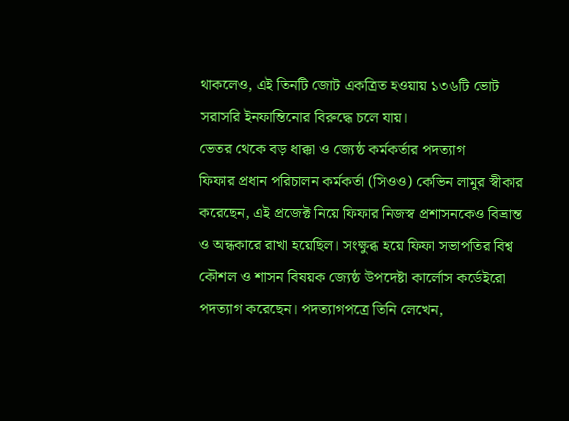থাকলেও, এই তিনটি জোট একত্রিত হওয়ায় ১৩৬টি ভোট সরাসরি ইনফান্তিনোর বিরুদ্ধে চলে যায়।
ভেতর থেকে বড় ধাক্কা ও জ্যেষ্ঠ কর্মকর্তার পদত্যাগ
ফিফার প্রধান পরিচালন কর্মকর্তা (সিওও) কেভিন লামুর স্বীকার করেছেন, এই প্রজেক্ট নিয়ে ফিফার নিজস্ব প্রশাসনকেও বিভ্রান্ত ও অন্ধকারে রাখা হয়েছিল। সংক্ষুব্ধ হয়ে ফিফা সভাপতির বিশ্ব কৌশল ও শাসন বিষয়ক জ্যেষ্ঠ উপদেষ্টা কার্লোস কর্ডেইরো পদত্যাগ করেছেন। পদত্যাগপত্রে তিনি লেখেন,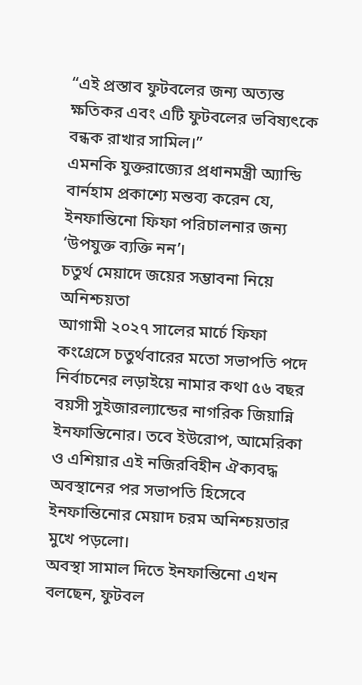“এই প্রস্তাব ফুটবলের জন্য অত্যন্ত ক্ষতিকর এবং এটি ফুটবলের ভবিষ্যৎকে বন্ধক রাখার সামিল।”
এমনকি যুক্তরাজ্যের প্রধানমন্ত্রী অ্যান্ডি বার্নহাম প্রকাশ্যে মন্তব্য করেন যে, ইনফান্তিনো ফিফা পরিচালনার জন্য ‘উপযুক্ত ব্যক্তি নন’।
চতুর্থ মেয়াদে জয়ের সম্ভাবনা নিয়ে অনিশ্চয়তা
আগামী ২০২৭ সালের মার্চে ফিফা কংগ্রেসে চতুর্থবারের মতো সভাপতি পদে নির্বাচনের লড়াইয়ে নামার কথা ৫৬ বছর বয়সী সুইজারল্যান্ডের নাগরিক জিয়ান্নি ইনফান্তিনোর। তবে ইউরোপ, আমেরিকা ও এশিয়ার এই নজিরবিহীন ঐক্যবদ্ধ অবস্থানের পর সভাপতি হিসেবে ইনফান্তিনোর মেয়াদ চরম অনিশ্চয়তার মুখে পড়লো।
অবস্থা সামাল দিতে ইনফান্তিনো এখন বলছেন, ফুটবল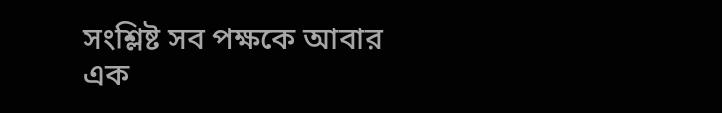সংশ্লিষ্ট সব পক্ষকে আবার এক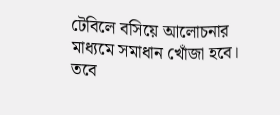টেবিলে বসিয়ে আলোচনার মাধ্যমে সমাধান খোঁজা হবে। তবে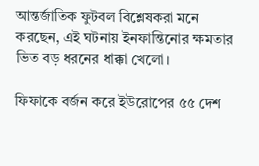আন্তর্জাতিক ফুটবল বিশ্লেষকরা মনে করছেন, এই ঘটনায় ইনফান্তিনোর ক্ষমতার ভিত বড় ধরনের ধাক্কা খেলো।

ফিফাকে বর্জন করে ইউরোপের ৫৫ দেশ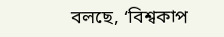বলছে, ‘বিশ্বকাপ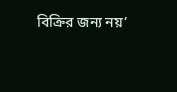বিক্রির জন্য নয়’